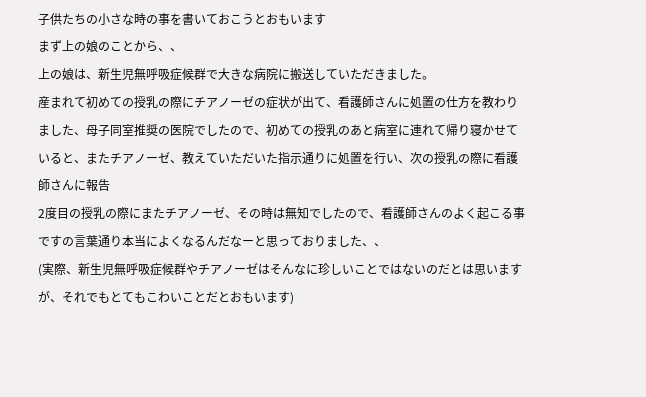子供たちの小さな時の事を書いておこうとおもいます
まず上の娘のことから、、
上の娘は、新生児無呼吸症候群で大きな病院に搬送していただきました。
産まれて初めての授乳の際にチアノーゼの症状が出て、看護師さんに処置の仕方を教わりました、母子同室推奨の医院でしたので、初めての授乳のあと病室に連れて帰り寝かせていると、またチアノーゼ、教えていただいた指示通りに処置を行い、次の授乳の際に看護師さんに報告
2度目の授乳の際にまたチアノーゼ、その時は無知でしたので、看護師さんのよく起こる事ですの言葉通り本当によくなるんだなーと思っておりました、、
(実際、新生児無呼吸症候群やチアノーゼはそんなに珍しいことではないのだとは思いますが、それでもとてもこわいことだとおもいます)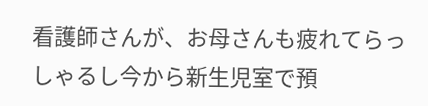看護師さんが、お母さんも疲れてらっしゃるし今から新生児室で預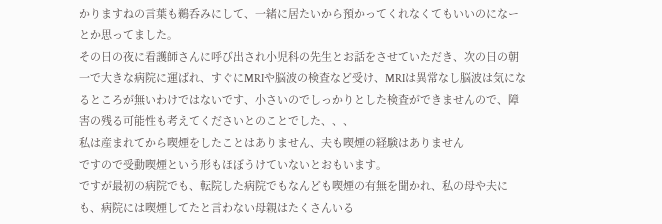かりますねの言葉も鵜呑みにして、一緒に居たいから預かってくれなくてもいいのになーとか思ってました。
その日の夜に看護師さんに呼び出され小児科の先生とお話をさせていただき、次の日の朝一で大きな病院に運ばれ、すぐにMRIや脳波の検査など受け、MRIは異常なし脳波は気になるところが無いわけではないです、小さいのでしっかりとした検査ができませんので、障害の残る可能性も考えてくださいとのことでした、、、
私は産まれてから喫煙をしたことはありません、夫も喫煙の経験はありません
ですので受動喫煙という形もほぼうけていないとおもいます。
ですが最初の病院でも、転院した病院でもなんども喫煙の有無を聞かれ、私の母や夫にも、病院には喫煙してたと言わない母親はたくさんいる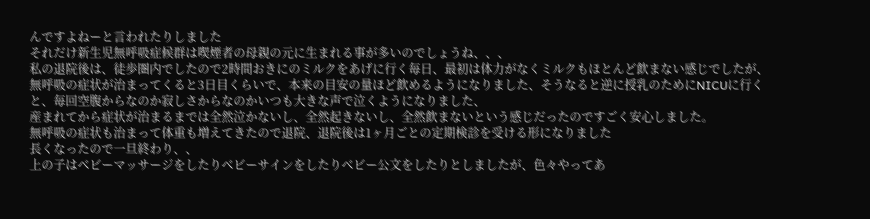んですよねーと言われたりしました
それだけ新生児無呼吸症候群は喫煙者の母親の元に生まれる事が多いのでしょうね、、、
私の退院後は、徒歩圏内でしたので2時間おきにのミルクをあげに行く毎日、最初は体力がなくミルクもほとんど飲まない感じでしたが、無呼吸の症状が治まってくると3日目くらいで、本来の目安の量ほど飲めるようになりました、そうなると逆に授乳のためにNICUに行くと、毎回空腹からなのか寂しさからなのかいつも大きな声で泣くようになりました、
産まれてから症状が治まるまでは全然泣かないし、全然起きないし、全然飲まないという感じだったのですごく安心しました。
無呼吸の症状も治まって体重も増えてきたので退院、退院後は1ヶ月ごとの定期検診を受ける形になりました
長くなったので一旦終わり、、
上の子はベビーマッサージをしたりベビーサインをしたりベビー公文をしたりとしましたが、色々やってあ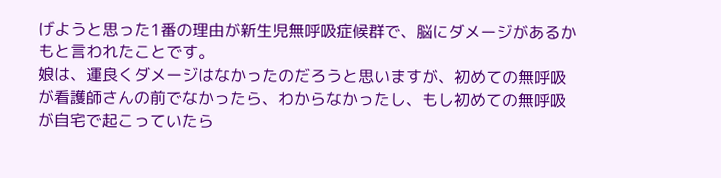げようと思った1番の理由が新生児無呼吸症候群で、脳にダメージがあるかもと言われたことです。
娘は、運良くダメージはなかったのだろうと思いますが、初めての無呼吸が看護師さんの前でなかったら、わからなかったし、もし初めての無呼吸が自宅で起こっていたら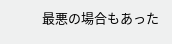最悪の場合もあった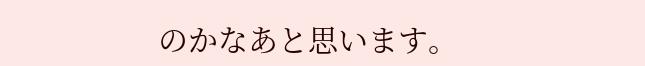のかなあと思います。